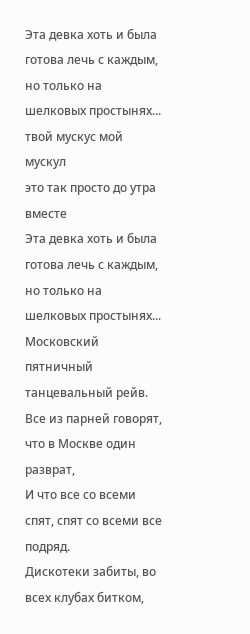Эта девка хоть и была готова лечь с каждым, но только на шелковых простынях...
твой мускус мой мускул
это так просто до утра вместе
Эта девка хоть и была готова лечь с каждым, но только на шелковых простынях...
Московский пятничный танцевальный рейв.
Все из парней говорят, что в Москве один разврат,
И что все со всеми спят, спят со всеми все подряд.
Дискотеки забиты, во всех клубах битком,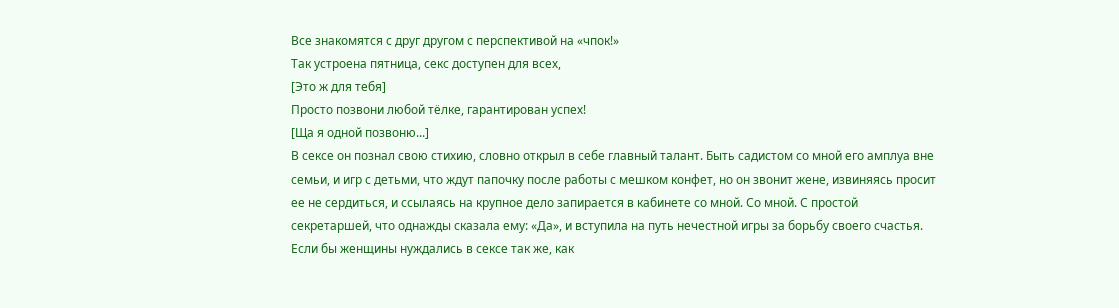Все знакомятся с друг другом с перспективой на «чпок!»
Так устроена пятница, секс доступен для всех,
[Это ж для тебя]
Просто позвони любой тёлке, гарантирован успех!
[Ща я одной позвоню...]
В сексе он познал свою стихию, словно открыл в себе главный талант. Быть садистом со мной его амплуа вне семьи, и игр с детьми, что ждут папочку после работы с мешком конфет, но он звонит жене, извиняясь просит ее не сердиться, и ссылаясь на крупное дело запирается в кабинете со мной. Со мной. С простой секретаршей, что однажды сказала ему: «Да», и вступила на путь нечестной игры за борьбу своего счастья.
Если бы женщины нуждались в сексе так же, как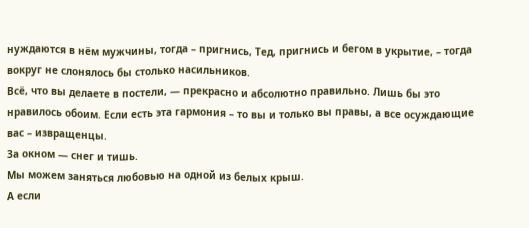нуждаются в нём мужчины, тогда – пригнись, Тед, пригнись и бегом в укрытие, – тогда вокруг не слонялось бы столько насильников.
Всё, что вы делаете в постели, — прекрасно и абсолютно правильно. Лишь бы это нравилось обоим. Если есть эта гармония – то вы и только вы правы, а все осуждающие вас – извращенцы.
За окном — снег и тишь.
Мы можем заняться любовью на одной из белых крыш.
А если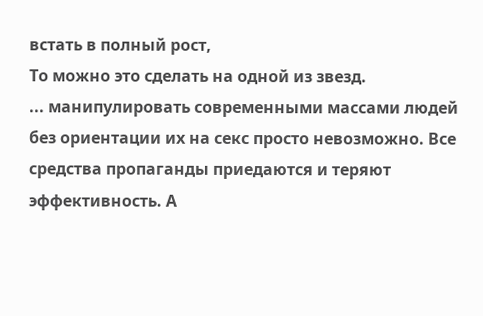встать в полный рост,
То можно это сделать на одной из звезд.
... манипулировать современными массами людей без ориентации их на секс просто невозможно. Все средства пропаганды приедаются и теряют эффективность. А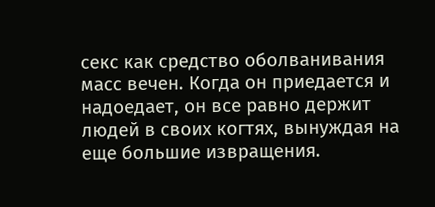секс как средство оболванивания масс вечен. Когда он приедается и надоедает, он все равно держит людей в своих когтях, вынуждая на еще большие извращения.